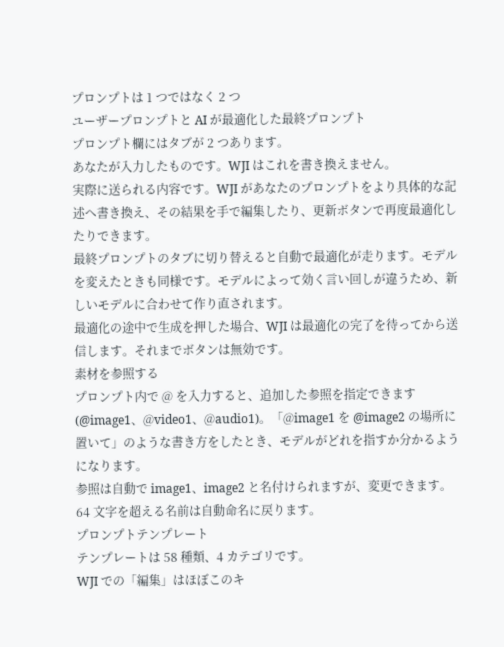プロンプトは 1 つではなく 2 つ
ユーザープロンプトと AI が最適化した最終プロンプト
プロンプト欄にはタブが 2 つあります。
あなたが入力したものです。WJI はこれを書き換えません。
実際に送られる内容です。WJI があなたのプロンプトをより具体的な記述へ書き換え、その結果を手で編集したり、更新ボタンで再度最適化したりできます。
最終プロンプトのタブに切り替えると自動で最適化が走ります。モデルを変えたときも同様です。モデルによって効く言い回しが違うため、新しいモデルに合わせて作り直されます。
最適化の途中で生成を押した場合、WJI は最適化の完了を待ってから送信します。それまでボタンは無効です。
素材を参照する
プロンプト内で @ を入力すると、追加した参照を指定できます(@image1、@video1、@audio1)。「@image1 を @image2 の場所に置いて」のような書き方をしたとき、モデルがどれを指すか分かるようになります。
参照は自動で image1、image2 と名付けられますが、変更できます。64 文字を超える名前は自動命名に戻ります。
プロンプトテンプレート
テンプレートは 58 種類、4 カテゴリです。
WJI での「編集」はほぼこのキ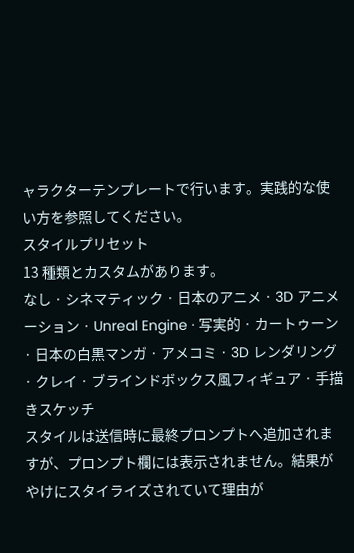ャラクターテンプレートで行います。実践的な使い方を参照してください。
スタイルプリセット
13 種類とカスタムがあります。
なし · シネマティック · 日本のアニメ · 3D アニメーション · Unreal Engine · 写実的 · カートゥーン · 日本の白黒マンガ · アメコミ · 3D レンダリング · クレイ · ブラインドボックス風フィギュア · 手描きスケッチ
スタイルは送信時に最終プロンプトへ追加されますが、プロンプト欄には表示されません。結果がやけにスタイライズされていて理由が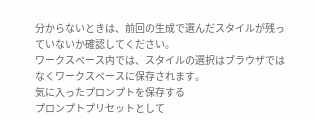分からないときは、前回の生成で選んだスタイルが残っていないか確認してください。
ワークスペース内では、スタイルの選択はブラウザではなくワークスペースに保存されます。
気に入ったプロンプトを保存する
プロンプトプリセットとして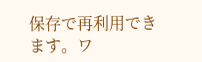保存で再利用できます。ワ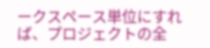ークスペース単位にすれば、プロジェクトの全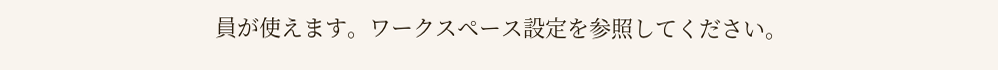員が使えます。ワークスペース設定を参照してください。